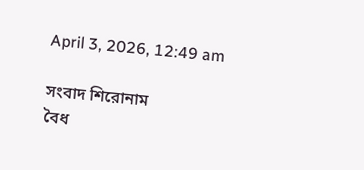April 3, 2026, 12:49 am

সংবাদ শিরোনাম
বৈধ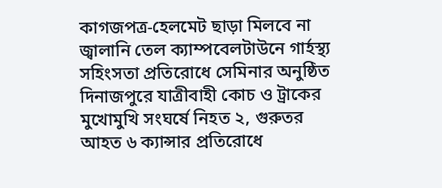কাগজপত্র-হেলমেট ছাড়া মিলবে না জ্বালানি তেল ক্যাম্পবেলটাউনে গার্হস্থ্য সহিংসতা প্রতিরোধে সেমিনার অনুষ্ঠিত দিনাজপুরে যাত্রীবাহী কোচ ও ট্রাকের মুখোমুখি সংঘর্ষে নিহত ২, গুরুতর আহত ৬ ক্যান্সার প্রতিরোধে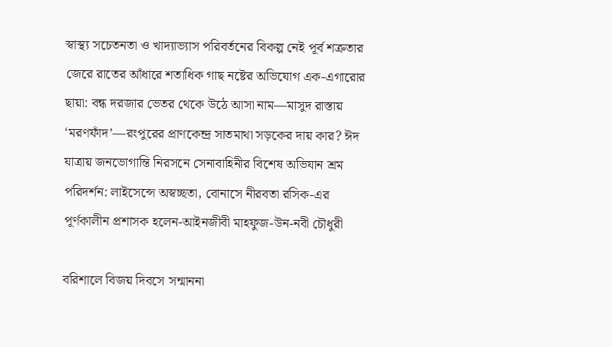স্বাস্থ্য সচেতনতা ও খাদ্যাভ্যাস পরিবর্তনের বিকল্প নেই পূর্ব শত্রুতার জেরে রাতের আঁধারে শতাধিক গাছ নষ্টের অভিযোগ এক-এগারোর ছায়া: বন্ধ দরজার ভেতর থেকে উঠে আসা নাম—মাসুদ রাস্তায় ‘মরণফাঁদ’—রংপুরের প্রাণকেন্দ্র সাতমাথা সড়কের দায় কার? ঈদ যাত্রায় জনভোগান্তি নিরসনে সেনাবাহিনীর বিশেষ অভিযান শ্রম পরিদর্শন: লাইসেন্সে অস্বচ্ছতা, বোনাসে নীরবতা রসিক-এর পূর্ণকালীন প্রশাসক হলেন-আইনজীবী মাহফুজ-উন-নবী চৌধুরী

বরিশালে বিজয় দিবসে সন্মাননা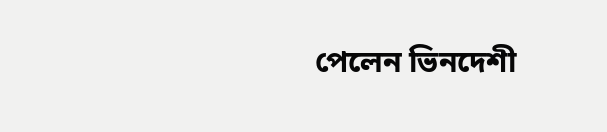পেলেন ভিনদেশী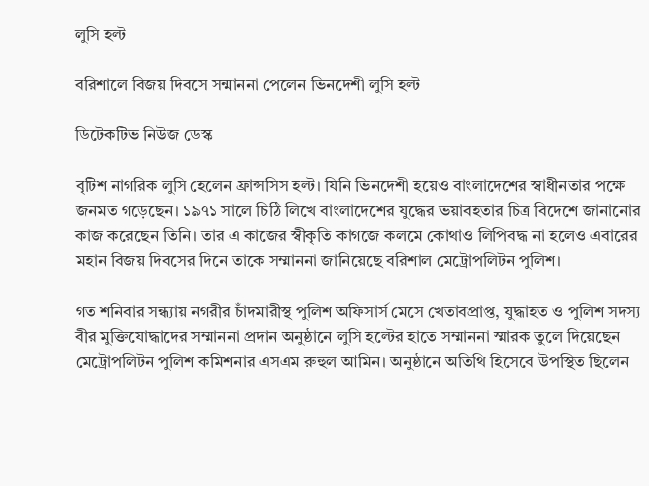লুসি হল্ট

বরিশালে বিজয় দিবসে সন্মাননা পেলেন ভিনদেশী লুসি হল্ট

ডিটেকটিভ নিউজ ডেস্ক

বৃটিশ নাগরিক লুসি হেলেন ফ্রান্সসিস হল্ট। যিনি ভিনদেশী হয়েও বাংলাদেশের স্বাধীনতার পক্ষে জনমত গড়েছেন। ১৯৭১ সালে চিঠি লিখে বাংলাদেশের যুদ্ধের ভয়াবহতার চিত্র বিদেশে জানানোর কাজ করেছেন তিনি। তার এ কাজের স্বীকৃতি কাগজে কলমে কোথাও লিপিবদ্ধ না হলেও এবারের মহান বিজয় দিবসের দিনে তাকে সম্মাননা জানিয়েছে বরিশাল মেট্রোপলিটন পুলিশ।

গত শনিবার সন্ধ্যায় নগরীর চাঁদমারীস্থ পুলিশ অফিসার্স মেসে খেতাবপ্রাপ্ত, যুদ্ধাহত ও পুলিশ সদস্য বীর মুক্তিযোদ্ধাদের সম্মাননা প্রদান অনুষ্ঠানে লুসি হল্টের হাতে সম্মাননা স্মারক তুলে দিয়েছেন মেট্রোপলিটন পুলিশ কমিশনার এসএম রুহুল আমিন। অনুষ্ঠানে অতিথি হিসেবে উপস্থিত ছিলেন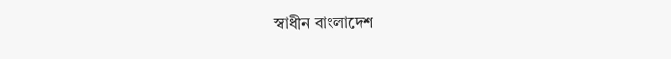স্বাধীন বাংলাদেশ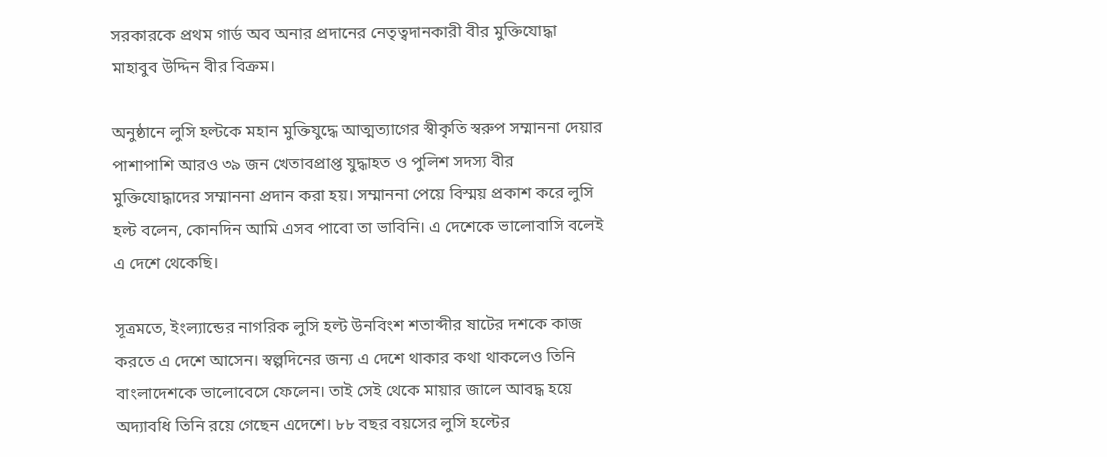সরকারকে প্রথম গার্ড অব অনার প্রদানের নেতৃত্বদানকারী বীর মুক্তিযোদ্ধা মাহাবুব উদ্দিন বীর বিক্রম।

অনুষ্ঠানে লুসি হল্টকে মহান মুক্তিযুদ্ধে আত্মত্যাগের স্বীকৃতি স্বরুপ সম্মাননা দেয়ার পাশাপাশি আরও ৩৯ জন খেতাবপ্রাপ্ত যুদ্ধাহত ও পুলিশ সদস্য বীর মুক্তিযোদ্ধাদের সম্মাননা প্রদান করা হয়। সম্মাননা পেয়ে বিস্ময় প্রকাশ করে লুসি হল্ট বলেন, কোনদিন আমি এসব পাবো তা ভাবিনি। এ দেশেকে ভালোবাসি বলেই এ দেশে থেকেছি।

সূত্রমতে, ইংল্যান্ডের নাগরিক লুসি হল্ট উনবিংশ শতাব্দীর ষাটের দশকে কাজ করতে এ দেশে আসেন। স্বল্পদিনের জন্য এ দেশে থাকার কথা থাকলেও তিনি বাংলাদেশকে ভালোবেসে ফেলেন। তাই সেই থেকে মায়ার জালে আবদ্ধ হয়ে অদ্যাবধি তিনি রয়ে গেছেন এদেশে। ৮৮ বছর বয়সের লুসি হল্টের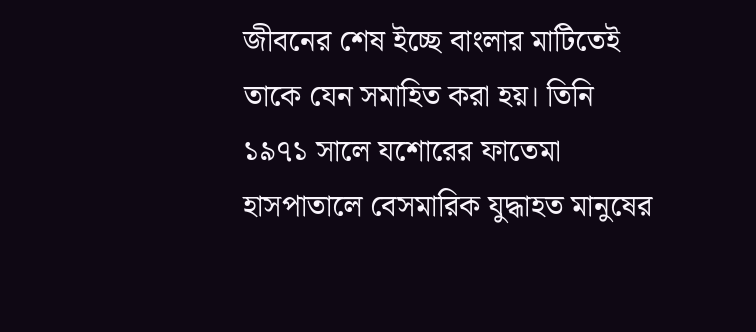জীবনের শেষ ইচ্ছে বাংলার মাটিতেই তাকে যেন সমাহিত করা হয়। তিনি ১৯৭১ সালে যশোরের ফাতেমা হাসপাতালে বেসমারিক যুদ্ধাহত মানুষের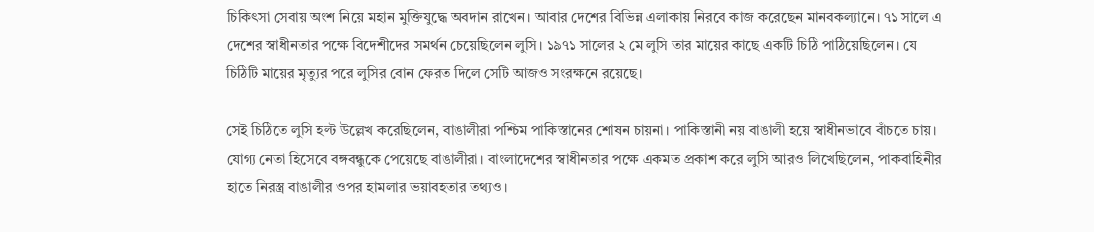চিকিৎসা সেবায় অংশ নিয়ে মহান মুক্তিযুদ্ধে অবদান রাখেন। আবার দেশের বিভিন্ন এলাকায় নিরবে কাজ করেছেন মানবকল্যানে। ৭১ সালে এ দেশের স্বাধীনতার পক্ষে বিদেশীদের সমর্থন চেয়েছিলেন লুসি। ১৯৭১ সালের ২ মে লুসি তার মায়ের কাছে একটি চিঠি পাঠিয়েছিলেন। যে চিঠিটি মায়ের মৃত্যুর পরে লুসির বোন ফেরত দিলে সেটি আজও সংরক্ষনে রয়েছে।

সেই চিঠিতে লুসি হল্ট উল্লেখ করেছিলেন, বাঙালীরা পশ্চিম পাকিস্তানের শোষন চায়না। পাকিস্তানী নয় বাঙালী হয়ে স্বাধীনভাবে বাঁচতে চায়। যোগ্য নেতা হিসেবে বঙ্গবন্ধুকে পেয়েছে বাঙালীরা। বাংলাদেশের স্বাধীনতার পক্ষে একমত প্রকাশ করে লুসি আরও লিখেছিলেন, পাকবাহিনীর হাতে নিরস্ত্র বাঙালীর ওপর হামলার ভয়াবহতার তথ্যও।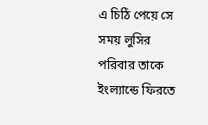এ চিঠি পেয়ে সে সময় লুসির পরিবার তাকে ইংল্যান্ডে ফিরতে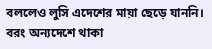বললেও লুসি এদেশের মায়া ছেড়ে যাননি। বরং অন্যদেশে থাকা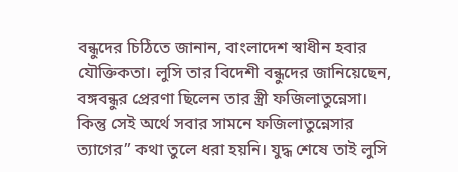বন্ধুদের চিঠিতে জানান, বাংলাদেশ স্বাধীন হবার যৌক্তিকতা। লুসি তার বিদেশী বন্ধুদের জানিয়েছেন, বঙ্গবন্ধুর প্রেরণা ছিলেন তার স্ত্রী ফজিলাতুন্নেসা। কিন্তু সেই অর্থে সবার সামনে ফজিলাতুন্নেসার ত্যাগের” কথা তুলে ধরা হয়নি। যুদ্ধ শেষে তাই লুসি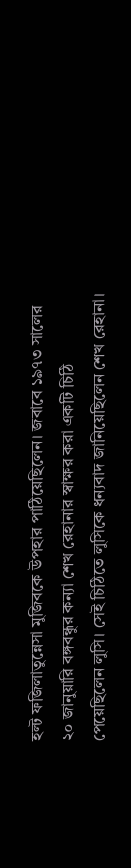হল্ট ফজিলাতুন্নেসা মুজিবকে উপহার পাঠিয়েছিলেন। জবাবে ১৯৭৩ সালের ২০ জানুয়ারি বঙ্গবন্ধুর কন্যা শেখ রেহানার স্বাক্ষর করা একটি চিঠি পেয়েছিলেন লুসি। সেই চিঠিতে লুসিকে ধন্যবাদ জানিয়েছিলেন শেখ রেহানা।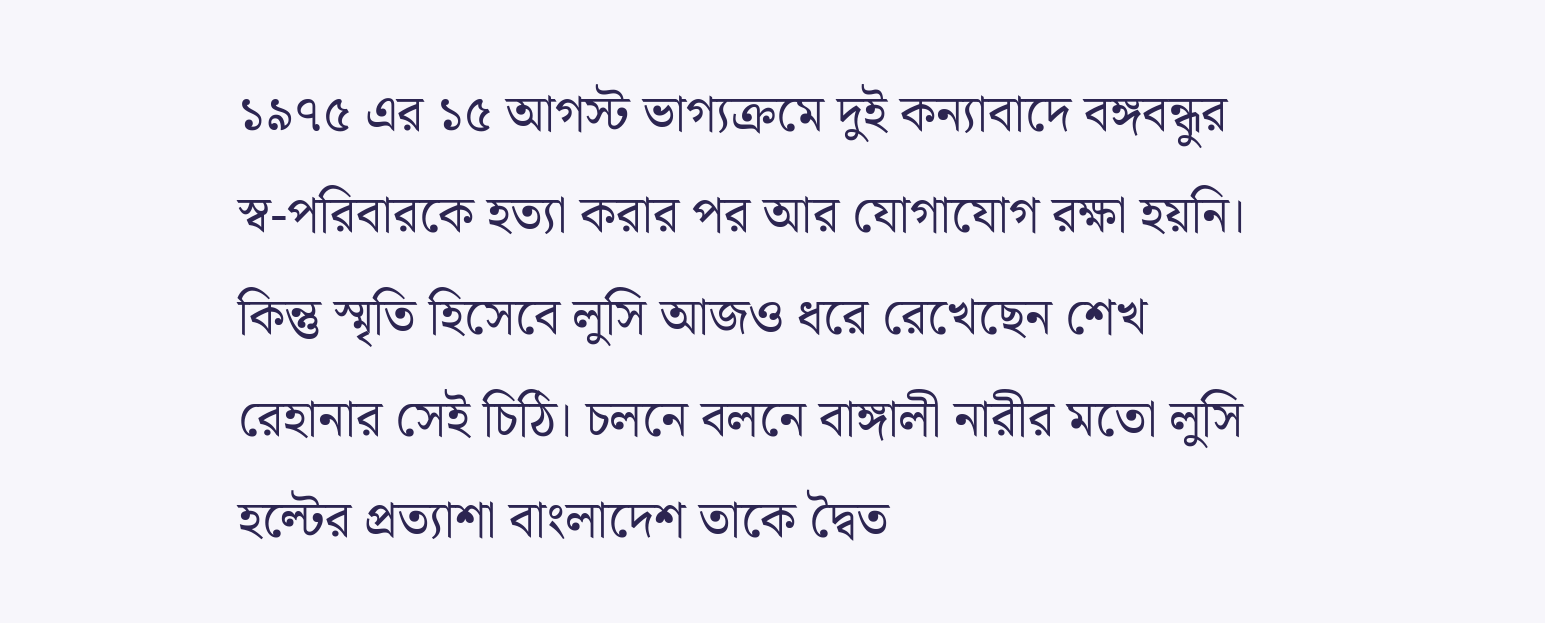১৯৭৫ এর ১৫ আগস্ট ভাগ্যক্রমে দুই কন্যাবাদে বঙ্গবন্ধুর স্ব-পরিবারকে হত্যা করার পর আর যোগাযোগ রক্ষা হয়নি। কিন্তু স্মৃতি হিসেবে লুসি আজও ধরে রেখেছেন শেখ রেহানার সেই চিঠি। চলনে বলনে বাঙ্গালী নারীর মতো লুসি হল্টের প্রত্যাশা বাংলাদেশ তাকে দ্বৈত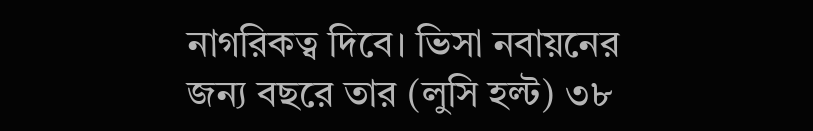নাগরিকত্ব দিবে। ভিসা নবায়নের জন্য বছরে তার (লুসি হল্ট) ৩৮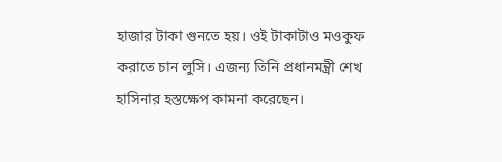হাজার টাকা গুনতে হয়। ওই টাকাটাও মওকুফ করাতে চান লুসি। এজন্য তিনি প্রধানমন্ত্রী শেখ হাসিনার হস্তক্ষেপ কামনা করেছেন।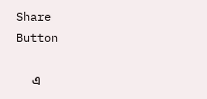Share Button

     এ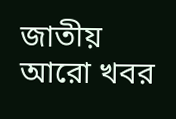জাতীয় আরো খবর